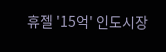휴젤 '15억' 인도시장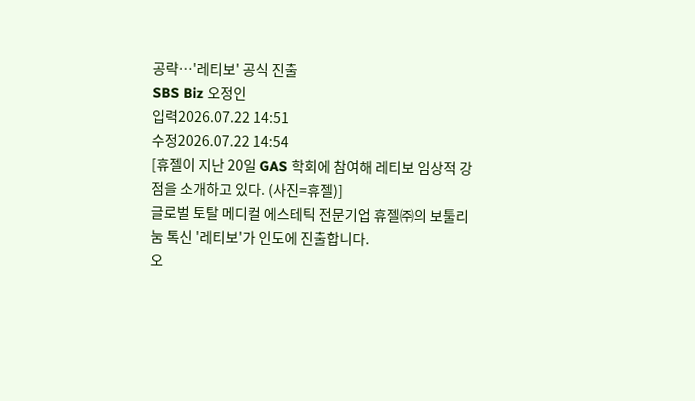공략…'레티보' 공식 진출
SBS Biz 오정인
입력2026.07.22 14:51
수정2026.07.22 14:54
[휴젤이 지난 20일 GAS 학회에 참여해 레티보 임상적 강점을 소개하고 있다. (사진=휴젤)]
글로벌 토탈 메디컬 에스테틱 전문기업 휴젤㈜의 보툴리눔 톡신 '레티보'가 인도에 진출합니다.
오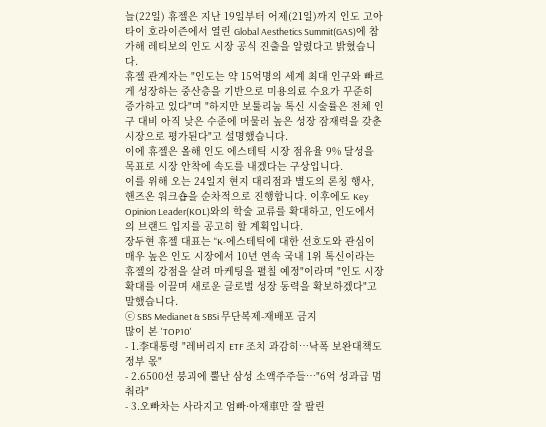늘(22일) 휴젤은 지난 19일부터 어제(21일)까지 인도 고아 타이 호라이즌에서 열린 Global Aesthetics Summit(GAS)에 참가해 레티보의 인도 시장 공식 진출을 알렸다고 밝혔습니다.
휴젤 관계자는 "인도는 약 15억명의 세계 최대 인구와 빠르게 성장하는 중산층을 기반으로 미용의료 수요가 꾸준히 증가하고 있다"며 "하지만 보툴리눔 톡신 시술률은 전체 인구 대비 아직 낮은 수준에 머물러 높은 성장 잠재력을 갖춘 시장으로 평가된다"고 설명했습니다.
이에 휴젤은 올해 인도 에스테틱 시장 점유율 9% 달성을 목표로 시장 안착에 속도를 내겠다는 구상입니다.
이를 위해 오는 24일지 현지 대리점과 별도의 론칭 행사, 핸즈온 워크숍을 순차적으로 진행합니다. 이후에도 Key Opinion Leader(KOL)와의 학술 교류를 확대하고, 인도에서의 브랜드 입지를 공고히 할 계획입니다.
장두현 휴젤 대표는 "K-에스테틱에 대한 선호도와 관심이 매우 높은 인도 시장에서 10년 연속 국내 1위 톡신이라는 휴젤의 강점을 살려 마케팅을 펼칠 예정"이라며 "인도 시장 확대를 이끌며 새로운 글로벌 성장 동력을 확보하겠다"고 말했습니다.
ⓒ SBS Medianet & SBSi 무단복제-재배포 금지
많이 본 'TOP10'
- 1.李대통령 "레버리지 ETF 조치 과감히…낙폭 보완대책도 정부 몫"
- 2.6500선 붕괴에 뿔난 삼성 소액주주들…"6억 성과급 멈춰라"
- 3.오빠차는 사라지고 엄빠·아재車만 잘 팔린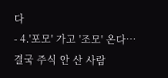다
- 4.'포모' 가고 '조모' 온다…결국 주식 안 산 사람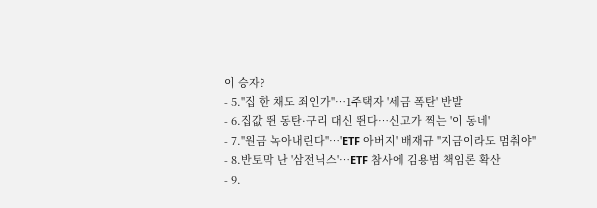이 승자?
- 5."집 한 채도 죄인가"…1주택자 '세금 폭탄' 반발
- 6.집값 뛴 동탄·구리 대신 뛴다…신고가 찍는 '이 동네'
- 7."원금 녹아내린다"…'ETF 아버지' 배재규 "지금이라도 멈춰야"
- 8.반토막 난 '삼전닉스'…ETF 참사에 김용범 책임론 확산
- 9.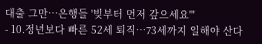대출 그만…은행들 '빚부터 먼저 갚으세요'"
- 10.정년보다 빠른 52세 퇴직…73세까지 일해야 산다